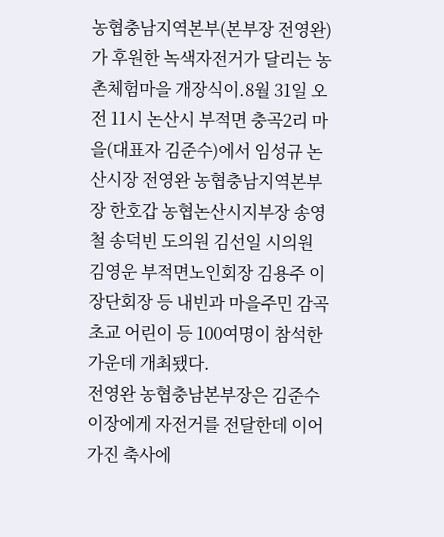농협충남지역본부(본부장 전영완)가 후원한 녹색자전거가 달리는 농촌체험마을 개장식이.8월 31일 오전 11시 논산시 부적면 충곡2리 마을(대표자 김준수)에서 임성규 논산시장 전영완 농협충남지역본부장 한호갑 농협논산시지부장 송영철 송덕빈 도의원 김선일 시의원 김영운 부적면노인회장 김용주 이장단회장 등 내빈과 마을주민 감곡초교 어린이 등 100여명이 참석한 가운데 개최됐다.
전영완 농협충남본부장은 김준수 이장에게 자전거를 전달한데 이어 가진 축사에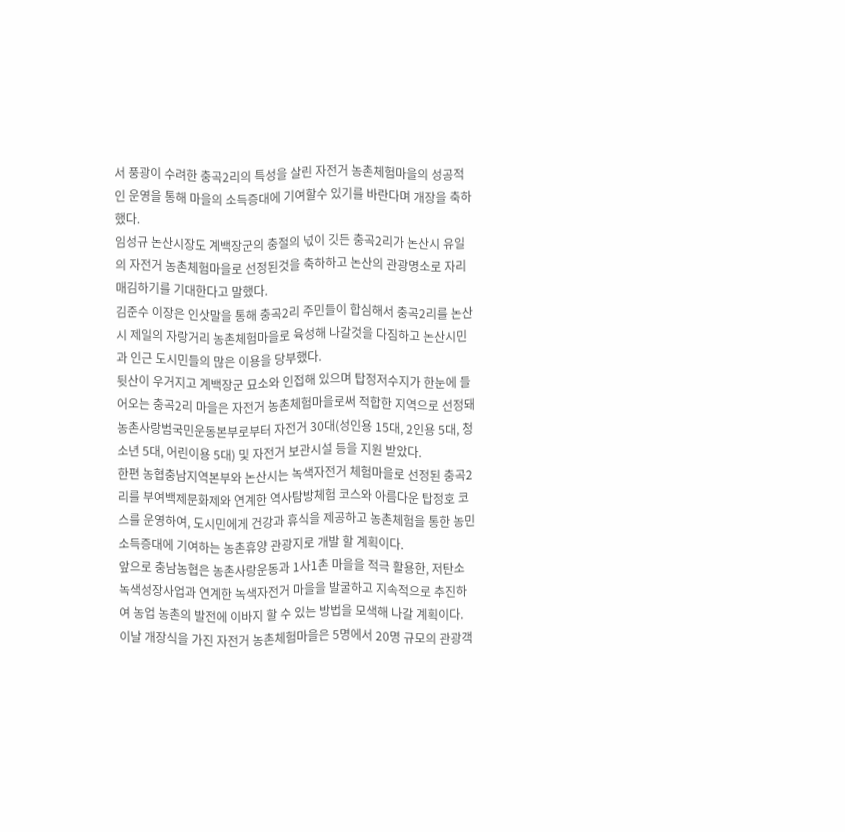서 풍광이 수려한 충곡2리의 특성을 살린 자전거 농촌체험마을의 성공적인 운영을 통해 마을의 소득증대에 기여할수 있기를 바란다며 개장을 축하했다.
임성규 논산시장도 계백장군의 충절의 넋이 깃든 충곡2리가 논산시 유일의 자전거 농촌체험마을로 선정된것을 축하하고 논산의 관광명소로 자리매김하기를 기대한다고 말했다.
김준수 이장은 인삿말을 통해 충곡2리 주민들이 합심해서 충곡2리를 논산시 제일의 자랑거리 농촌체험마을로 육성해 나갈것을 다짐하고 논산시민과 인근 도시민들의 많은 이용을 당부했다.
뒷산이 우거지고 계백장군 묘소와 인접해 있으며 탑정저수지가 한눈에 들어오는 충곡2리 마을은 자전거 농촌체험마을로써 적합한 지역으로 선정돼 농촌사랑범국민운동본부로부터 자전거 30대(성인용 15대, 2인용 5대, 청소년 5대, 어린이용 5대) 및 자전거 보관시설 등을 지원 받았다.
한편 농협충남지역본부와 논산시는 녹색자전거 체험마을로 선정된 충곡2리를 부여백제문화제와 연계한 역사탐방체험 코스와 아름다운 탑정호 코스를 운영하여, 도시민에게 건강과 휴식을 제공하고 농촌체험을 통한 농민소득증대에 기여하는 농촌휴양 관광지로 개발 할 계획이다.
앞으로 충남농협은 농촌사랑운동과 1사1촌 마을을 적극 활용한, 저탄소 녹색성장사업과 연계한 녹색자전거 마을을 발굴하고 지속적으로 추진하여 농업 농촌의 발전에 이바지 할 수 있는 방법을 모색해 나갈 계획이다.
이날 개장식을 가진 자전거 농촌체험마을은 5명에서 20명 규모의 관광객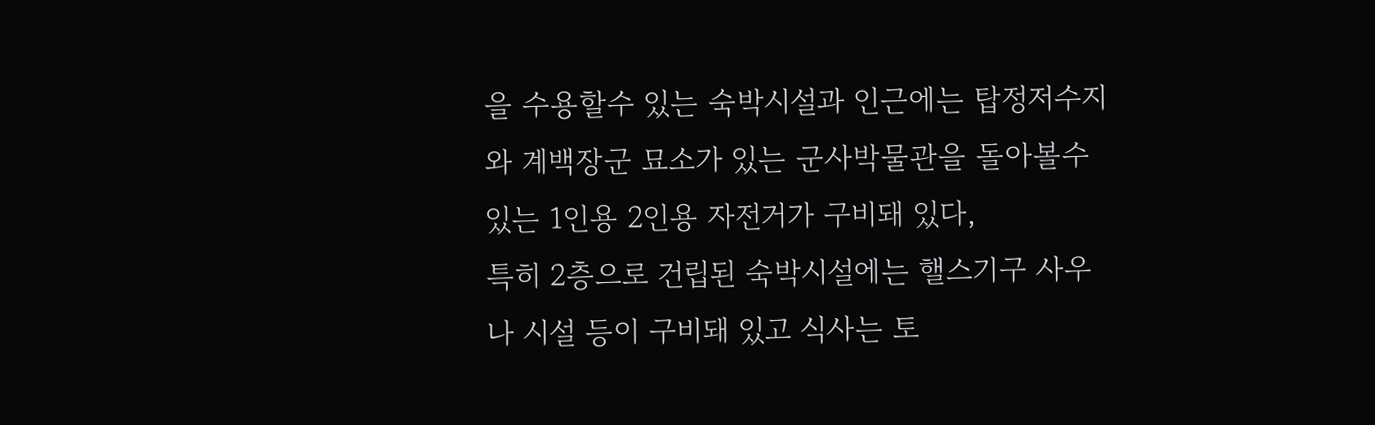을 수용할수 있는 숙박시설과 인근에는 탑정저수지와 계백장군 묘소가 있는 군사박물관을 돌아볼수 있는 1인용 2인용 자전거가 구비돼 있다,
특히 2층으로 건립된 숙박시설에는 핼스기구 사우나 시설 등이 구비돼 있고 식사는 토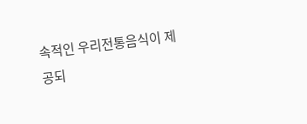속적인 우리전통음식이 제공되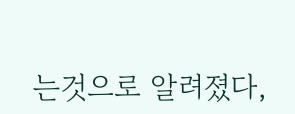는것으로 알려졌다,